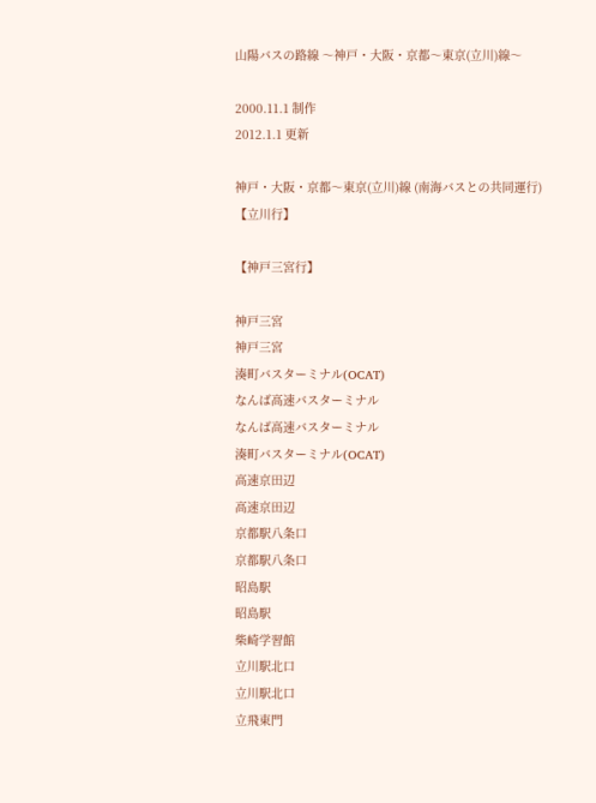山陽バスの路線 〜神戸・大阪・京都〜東京(立川)線〜

2000.11.1 制作
2012.1.1 更新

神戸・大阪・京都〜東京(立川)線 (南海バスとの共同運行)
【立川行】

【神戸三宮行】

神戸三宮
神戸三宮
湊町バスターミナル(OCAT)
なんば高速バスターミナル
なんば高速バスターミナル
湊町バスターミナル(OCAT)
高速京田辺
高速京田辺
京都駅八条口
京都駅八条口
昭島駅
昭島駅
柴崎学習館
立川駅北口
立川駅北口
立飛東門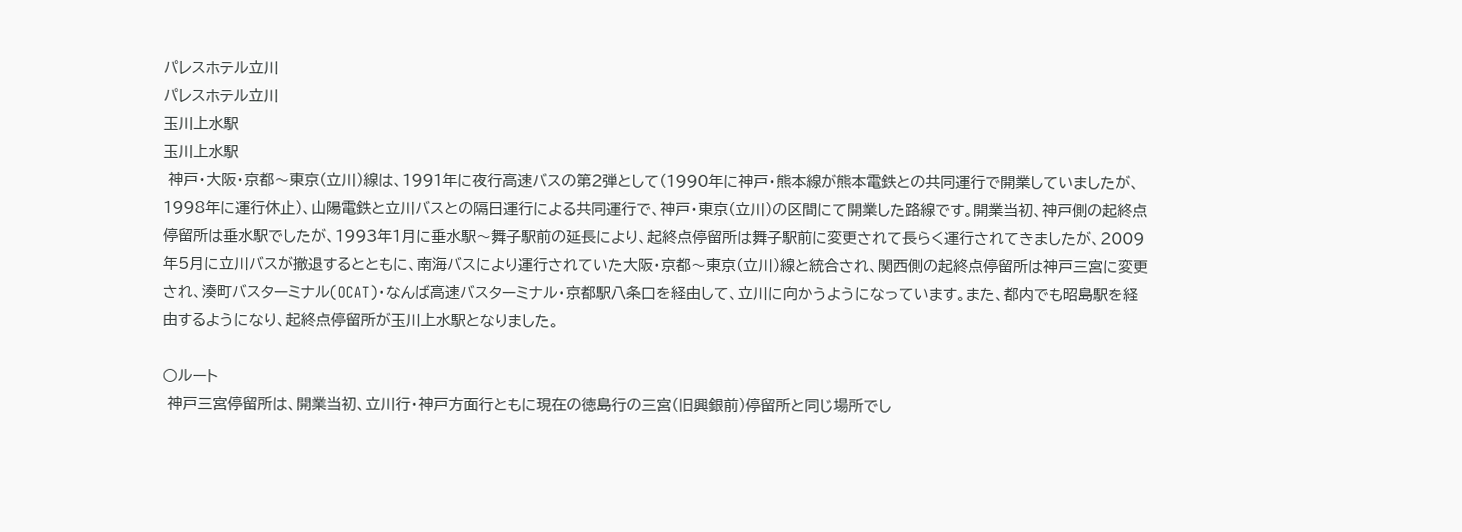パレスホテル立川
パレスホテル立川
玉川上水駅
玉川上水駅
 神戸・大阪・京都〜東京(立川)線は、1991年に夜行高速バスの第2弾として(1990年に神戸・熊本線が熊本電鉄との共同運行で開業していましたが、1998年に運行休止)、山陽電鉄と立川バスとの隔日運行による共同運行で、神戸・東京(立川)の区間にて開業した路線です。開業当初、神戸側の起終点停留所は垂水駅でしたが、1993年1月に垂水駅〜舞子駅前の延長により、起終点停留所は舞子駅前に変更されて長らく運行されてきましたが、2009年5月に立川バスが撤退するとともに、南海バスにより運行されていた大阪・京都〜東京(立川)線と統合され、関西側の起終点停留所は神戸三宮に変更され、湊町バスターミナル(OCAT)・なんば高速バスターミナル・京都駅八条口を経由して、立川に向かうようになっています。また、都内でも昭島駅を経由するようになり、起終点停留所が玉川上水駅となりました。

○ルート
 神戸三宮停留所は、開業当初、立川行・神戸方面行ともに現在の徳島行の三宮(旧興銀前)停留所と同じ場所でし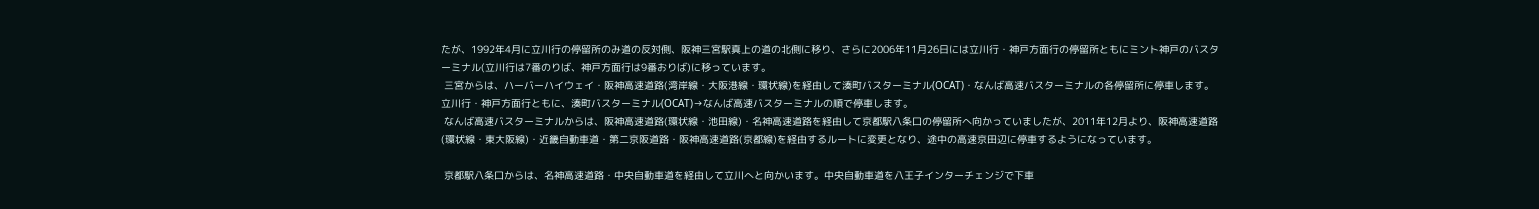たが、1992年4月に立川行の停留所のみ道の反対側、阪神三宮駅真上の道の北側に移り、さらに2006年11月26日には立川行・神戸方面行の停留所ともにミント神戸のバスターミナル(立川行は7番のりば、神戸方面行は9番おりば)に移っています。
 三宮からは、ハーバーハイウェイ・阪神高速道路(湾岸線・大阪港線・環状線)を経由して湊町バスターミナル(OCAT)・なんば高速バスターミナルの各停留所に停車します。立川行・神戸方面行ともに、湊町バスターミナル(OCAT)→なんば高速バスターミナルの順で停車します。
 なんば高速バスターミナルからは、阪神高速道路(環状線・池田線)・名神高速道路を経由して京都駅八条口の停留所へ向かっていましたが、2011年12月より、阪神高速道路(環状線・東大阪線)・近畿自動車道・第二京阪道路・阪神高速道路(京都線)を経由するルートに変更となり、途中の高速京田辺に停車するようになっています。

 京都駅八条口からは、名神高速道路・中央自動車道を経由して立川へと向かいます。中央自動車道を八王子インターチェンジで下車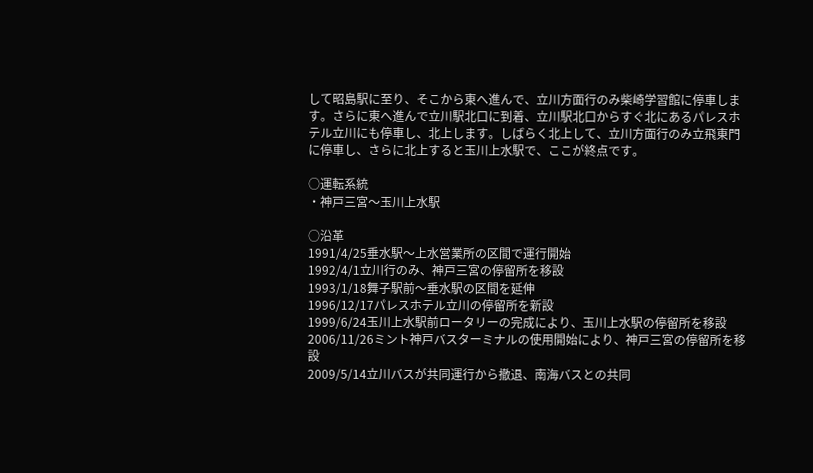して昭島駅に至り、そこから東へ進んで、立川方面行のみ柴崎学習館に停車します。さらに東へ進んで立川駅北口に到着、立川駅北口からすぐ北にあるパレスホテル立川にも停車し、北上します。しばらく北上して、立川方面行のみ立飛東門に停車し、さらに北上すると玉川上水駅で、ここが終点です。

○運転系統
・神戸三宮〜玉川上水駅

○沿革
1991/4/25垂水駅〜上水営業所の区間で運行開始
1992/4/1立川行のみ、神戸三宮の停留所を移設
1993/1/18舞子駅前〜垂水駅の区間を延伸
1996/12/17パレスホテル立川の停留所を新設
1999/6/24玉川上水駅前ロータリーの完成により、玉川上水駅の停留所を移設
2006/11/26ミント神戸バスターミナルの使用開始により、神戸三宮の停留所を移設
2009/5/14立川バスが共同運行から撤退、南海バスとの共同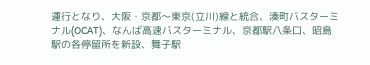運行となり、大阪・京都〜東京(立川)線と統合、湊町バスターミナル(OCAT)、なんば高速バスターミナル、京都駅八条口、昭島駅の各停留所を新設、舞子駅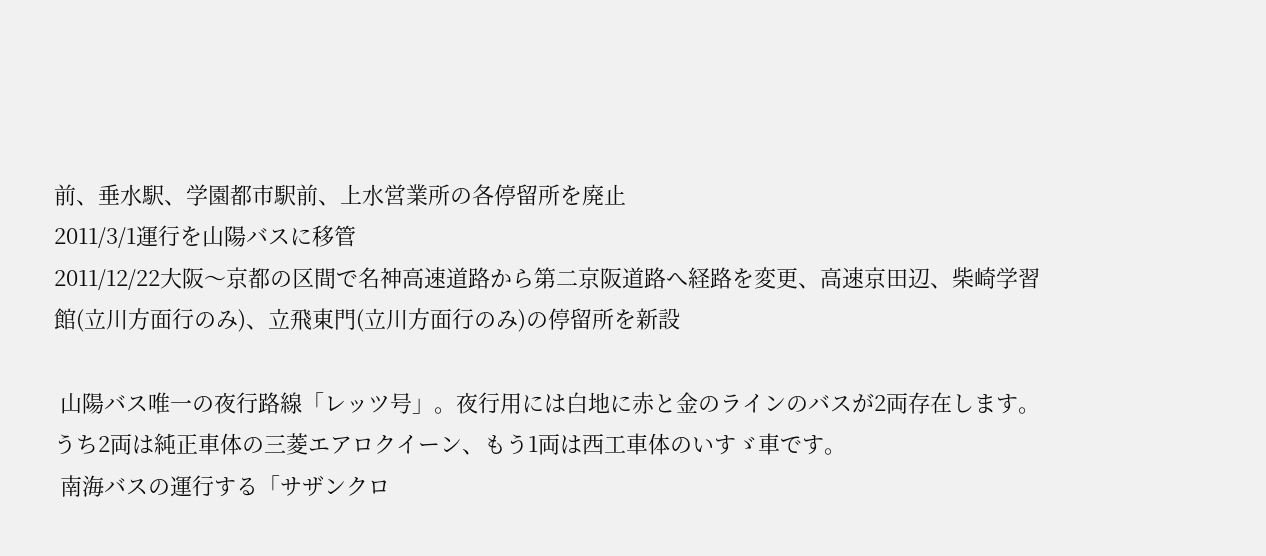前、垂水駅、学園都市駅前、上水営業所の各停留所を廃止
2011/3/1運行を山陽バスに移管
2011/12/22大阪〜京都の区間で名神高速道路から第二京阪道路へ経路を変更、高速京田辺、柴崎学習館(立川方面行のみ)、立飛東門(立川方面行のみ)の停留所を新設

 山陽バス唯一の夜行路線「レッツ号」。夜行用には白地に赤と金のラインのバスが2両存在します。うち2両は純正車体の三菱エアロクイーン、もう1両は西工車体のいすゞ車です。
 南海バスの運行する「サザンクロ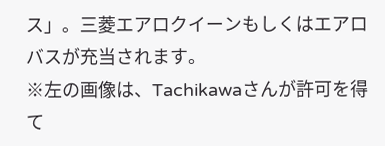ス」。三菱エアロクイーンもしくはエアロバスが充当されます。
※左の画像は、Tachikawaさんが許可を得て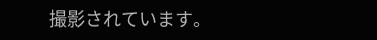撮影されています。